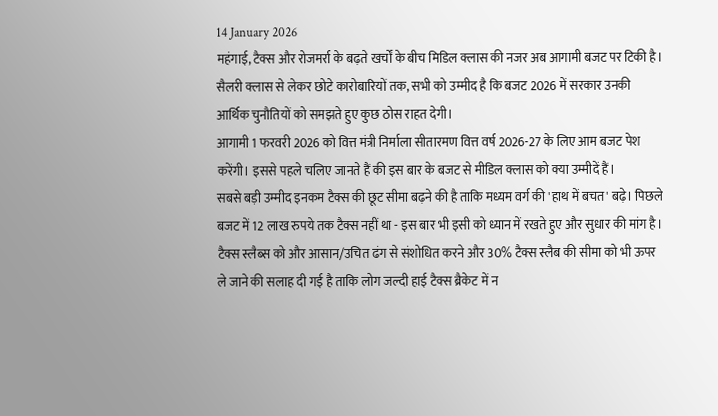14 January 2026
महंगाई, टैक्स और रोजमर्रा के बढ़ते खर्चों के बीच मिडिल क्लास की नजर अब आगामी बजट पर टिकी है। सैलरी क्लास से लेकर छोटे कारोबारियों तक, सभी को उम्मीद है कि बजट 2026 में सरकार उनकी आर्थिक चुनौतियों को समझते हुए कुछ ठोस राहत देगी।
आगामी 1 फरवरी 2026 को वित्त मंत्री निर्माला सीतारमण वित्त वर्ष 2026-27 के लिए आम बजट पेश करेंगी। इससे पहले चलिए जानते हैं की इस बार के बजट से मीडिल क्लास को क्या उम्मीदें हैं।
सबसे बड़ी उम्मीद इनकम टैक्स की छूट सीमा बढ़ने की है ताकि मध्यम वर्ग की 'हाथ में बचत' बढ़े। पिछले बजट में 12 लाख रुपये तक टैक्स नहीं था - इस बार भी इसी को ध्यान में रखते हुए और सुधार की मांग है। टैक्स स्लैब्स को और आसान/उचित ढंग से संशोधित करने और 30% टैक्स स्लैब की सीमा को भी ऊपर ले जाने की सलाह दी गई है ताकि लोग जल्दी हाई टैक्स ब्रैकेट में न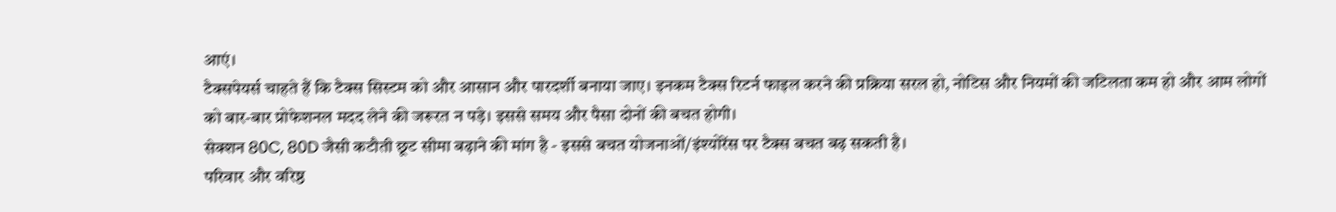आएं।
टैक्सपेयर्स चाहते हैं कि टैक्स सिस्टम को और आसान और पारदर्शी बनाया जाए। इनकम टैक्स रिटर्न फाइल करने की प्रक्रिया सरल हो, नोटिस और नियमों की जटिलता कम हो और आम लोगों को बार-बार प्रोफेशनल मदद लेने की जरूरत न पड़े। इससे समय और पैसा दोनों की बचत होगी।
सेक्शन 80C, 80D जैसी कटौती छूट सीमा बढ़ाने की मांग है - इससे बचत योजनाओं/इंश्योरेंस पर टैक्स बचत बढ़ सकती है।
परिवार और वरिष्ठ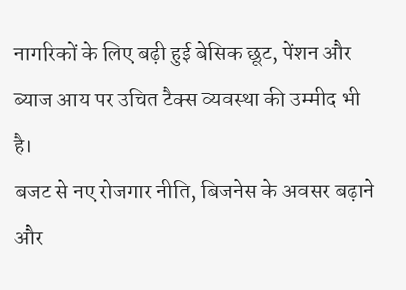नागरिकों के लिए बढ़ी हुई बेसिक छूट, पेंशन और ब्याज आय पर उचित टैक्स व्यवस्था की उम्मीद भी है।
बजट से नए रोजगार नीति, बिजनेस के अवसर बढ़ाने और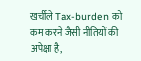खर्चीले Tax-burden को कम करने जैसी नीतियों की अपेक्षा है,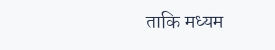ताकि मध्यम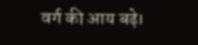वर्ग की आय बढ़े।